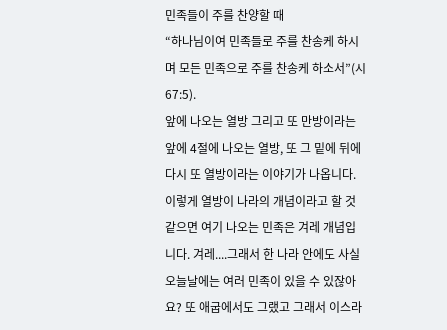민족들이 주를 찬양할 때
“하나님이여 민족들로 주를 찬송케 하시며 모든 민족으로 주를 찬송케 하소서”(시 67:5).
앞에 나오는 열방 그리고 또 만방이라는 앞에 4절에 나오는 열방, 또 그 밑에 뒤에 다시 또 열방이라는 이야기가 나옵니다. 이렇게 열방이 나라의 개념이라고 할 것 같으면 여기 나오는 민족은 겨레 개념입니다. 겨레....그래서 한 나라 안에도 사실 오늘날에는 여러 민족이 있을 수 있잖아요? 또 애굽에서도 그랬고 그래서 이스라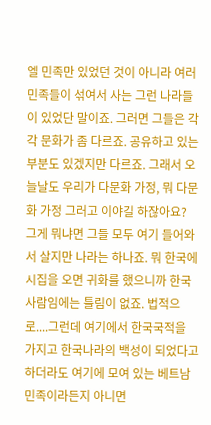엘 민족만 있었던 것이 아니라 여러 민족들이 섞여서 사는 그런 나라들이 있었단 말이죠. 그러면 그들은 각각 문화가 좀 다르죠. 공유하고 있는 부분도 있겠지만 다르죠. 그래서 오늘날도 우리가 다문화 가정, 뭐 다문화 가정 그러고 이야길 하잖아요? 그게 뭐냐면 그들 모두 여기 들어와서 살지만 나라는 하나죠. 뭐 한국에 시집을 오면 귀화를 했으니까 한국사람임에는 틀림이 없죠. 법적으로....그런데 여기에서 한국국적을 가지고 한국나라의 백성이 되었다고 하더라도 여기에 모여 있는 베트남 민족이라든지 아니면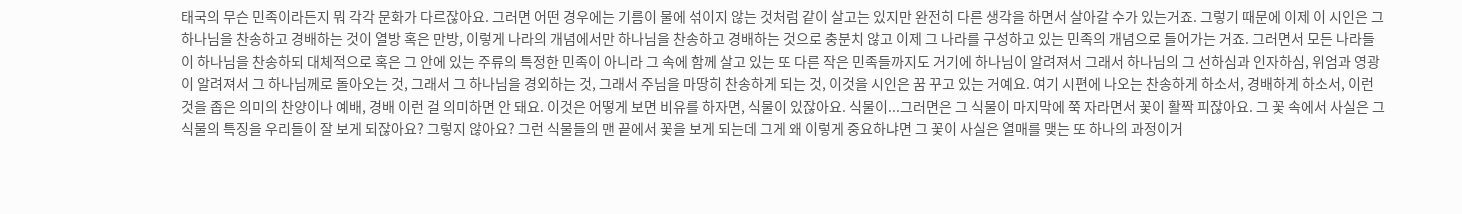태국의 무슨 민족이라든지 뭐 각각 문화가 다르잖아요. 그러면 어떤 경우에는 기름이 물에 섞이지 않는 것처럼 같이 살고는 있지만 완전히 다른 생각을 하면서 살아갈 수가 있는거죠. 그렇기 때문에 이제 이 시인은 그 하나님을 찬송하고 경배하는 것이 열방 혹은 만방, 이렇게 나라의 개념에서만 하나님을 찬송하고 경배하는 것으로 충분치 않고 이제 그 나라를 구성하고 있는 민족의 개념으로 들어가는 거죠. 그러면서 모든 나라들이 하나님을 찬송하되 대체적으로 혹은 그 안에 있는 주류의 특정한 민족이 아니라 그 속에 함께 살고 있는 또 다른 작은 민족들까지도 거기에 하나님이 알려져서 그래서 하나님의 그 선하심과 인자하심, 위엄과 영광이 알려져서 그 하나님께로 돌아오는 것, 그래서 그 하나님을 경외하는 것, 그래서 주님을 마땅히 찬송하게 되는 것, 이것을 시인은 꿈 꾸고 있는 거예요. 여기 시편에 나오는 찬송하게 하소서, 경배하게 하소서, 이런 것을 좁은 의미의 찬양이나 예배, 경배 이런 걸 의미하면 안 돼요. 이것은 어떻게 보면 비유를 하자면, 식물이 있잖아요. 식물이...그러면은 그 식물이 마지막에 쭉 자라면서 꽃이 활짝 피잖아요. 그 꽃 속에서 사실은 그 식물의 특징을 우리들이 잘 보게 되잖아요? 그렇지 않아요? 그런 식물들의 맨 끝에서 꽃을 보게 되는데 그게 왜 이렇게 중요하냐면 그 꽃이 사실은 열매를 맺는 또 하나의 과정이거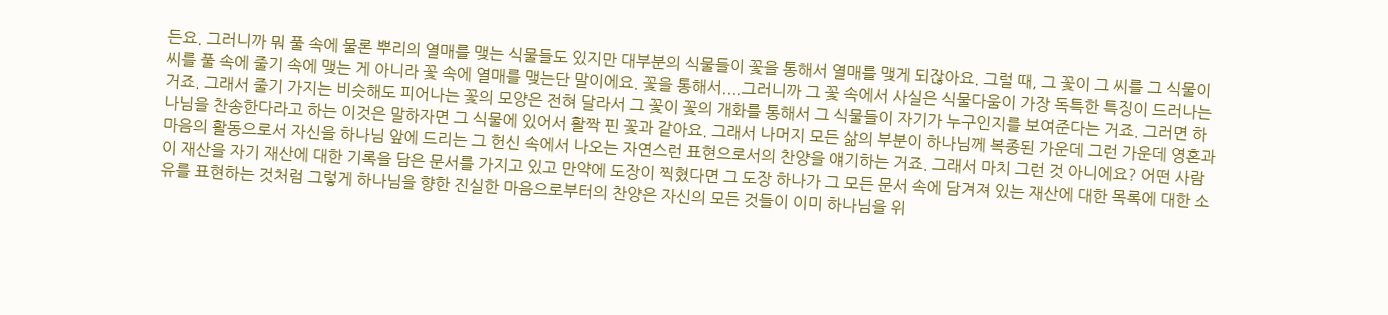든요. 그러니까 뭐 풀 속에 물론 뿌리의 열매를 맺는 식물들도 있지만 대부분의 식물들이 꽃을 통해서 열매를 맺게 되잖아요. 그럴 때, 그 꽃이 그 씨를 그 식물이 씨를 풀 속에 줄기 속에 맺는 게 아니라 꽃 속에 열매를 맺는단 말이에요. 꽃을 통해서....그러니까 그 꽃 속에서 사실은 식물다움이 가장 독특한 특징이 드러나는 거죠. 그래서 줄기 가지는 비슷해도 피어나는 꽃의 모양은 전혀 달라서 그 꽃이 꽃의 개화를 통해서 그 식물들이 자기가 누구인지를 보여준다는 거죠. 그러면 하나님을 찬송한다라고 하는 이것은 말하자면 그 식물에 있어서 활짝 핀 꽃과 같아요. 그래서 나머지 모든 삶의 부분이 하나님께 복종된 가운데 그런 가운데 영혼과 마음의 활동으로서 자신을 하나님 앞에 드리는 그 헌신 속에서 나오는 자연스런 표현으로서의 찬양을 얘기하는 거죠. 그래서 마치 그런 것 아니에요? 어떤 사람이 재산을 자기 재산에 대한 기록을 담은 문서를 가지고 있고 만약에 도장이 찍혔다면 그 도장 하나가 그 모든 문서 속에 담겨져 있는 재산에 대한 목록에 대한 소유를 표현하는 것처럼 그렇게 하나님을 향한 진실한 마음으로부터의 찬양은 자신의 모든 것들이 이미 하나님을 위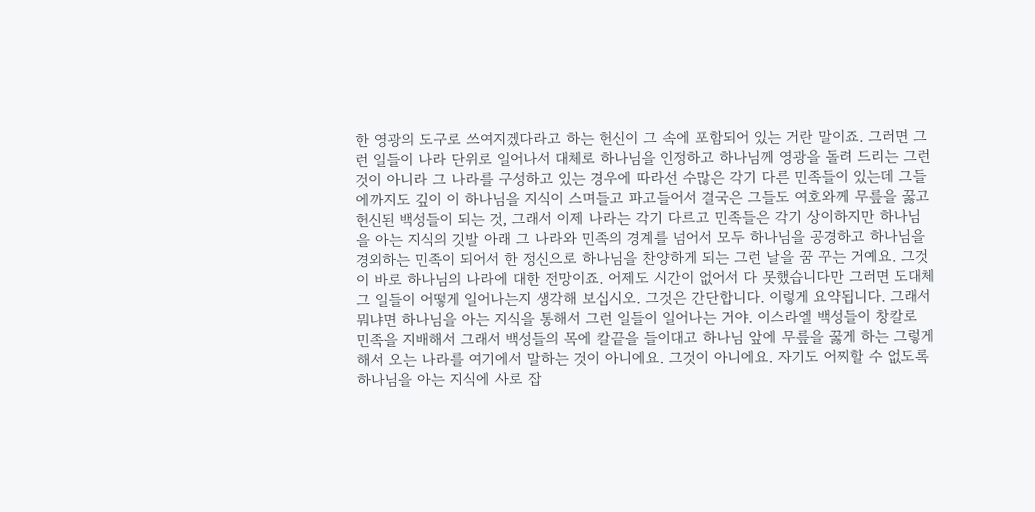한 영광의 도구로 쓰여지겠다라고 하는 헌신이 그 속에 포함되어 있는 거란 말이죠. 그러면 그런 일들이 나라 단위로 일어나서 대체로 하나님을 인정하고 하나님께 영광을 돌려 드리는 그런 것이 아니라 그 나라를 구성하고 있는 경우에 따라선 수많은 각기 다른 민족들이 있는데 그들에까지도 깊이 이 하나님을 지식이 스며들고 파고들어서 결국은 그들도 여호와께 무릎을 꿇고 헌신된 백성들이 되는 것, 그래서 이제 나라는 각기 다르고 민족들은 각기 상이하지만 하나님을 아는 지식의 깃발 아래 그 나라와 민족의 경계를 넘어서 모두 하나님을 공경하고 하나님을 경외하는 민족이 되어서 한 정신으로 하나님을 찬양하게 되는 그런 날을 꿈 꾸는 거예요. 그것이 바로 하나님의 나라에 대한 전망이죠. 어제도 시간이 없어서 다 못했습니다만 그러면 도대체 그 일들이 어떻게 일어나는지 생각해 보십시오. 그것은 간단합니다. 이렇게 요약됩니다. 그래서 뭐냐면 하나님을 아는 지식을 통해서 그런 일들이 일어나는 거야. 이스라엘 백성들이 창칼로 민족을 지배해서 그래서 백성들의 목에 칼끝을 들이대고 하나님 앞에 무릎을 꿇게 하는 그렇게 해서 오는 나라를 여기에서 말하는 것이 아니에요. 그것이 아니에요. 자기도 어찌할 수 없도록 하나님을 아는 지식에 사로 잡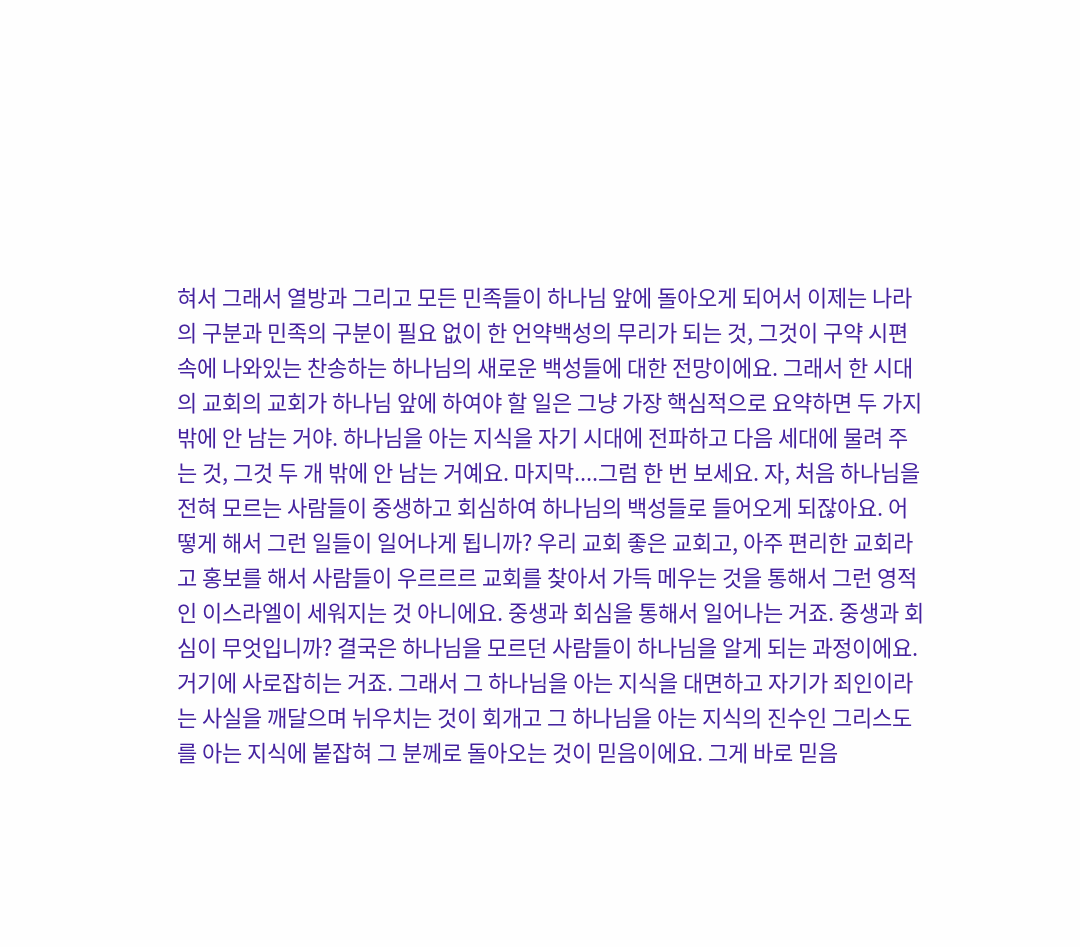혀서 그래서 열방과 그리고 모든 민족들이 하나님 앞에 돌아오게 되어서 이제는 나라의 구분과 민족의 구분이 필요 없이 한 언약백성의 무리가 되는 것, 그것이 구약 시편 속에 나와있는 찬송하는 하나님의 새로운 백성들에 대한 전망이에요. 그래서 한 시대의 교회의 교회가 하나님 앞에 하여야 할 일은 그냥 가장 핵심적으로 요약하면 두 가지 밖에 안 남는 거야. 하나님을 아는 지식을 자기 시대에 전파하고 다음 세대에 물려 주는 것, 그것 두 개 밖에 안 남는 거예요. 마지막....그럼 한 번 보세요. 자, 처음 하나님을 전혀 모르는 사람들이 중생하고 회심하여 하나님의 백성들로 들어오게 되잖아요. 어떻게 해서 그런 일들이 일어나게 됩니까? 우리 교회 좋은 교회고, 아주 편리한 교회라고 홍보를 해서 사람들이 우르르르 교회를 찾아서 가득 메우는 것을 통해서 그런 영적인 이스라엘이 세워지는 것 아니에요. 중생과 회심을 통해서 일어나는 거죠. 중생과 회심이 무엇입니까? 결국은 하나님을 모르던 사람들이 하나님을 알게 되는 과정이에요. 거기에 사로잡히는 거죠. 그래서 그 하나님을 아는 지식을 대면하고 자기가 죄인이라는 사실을 깨달으며 뉘우치는 것이 회개고 그 하나님을 아는 지식의 진수인 그리스도를 아는 지식에 붙잡혀 그 분께로 돌아오는 것이 믿음이에요. 그게 바로 믿음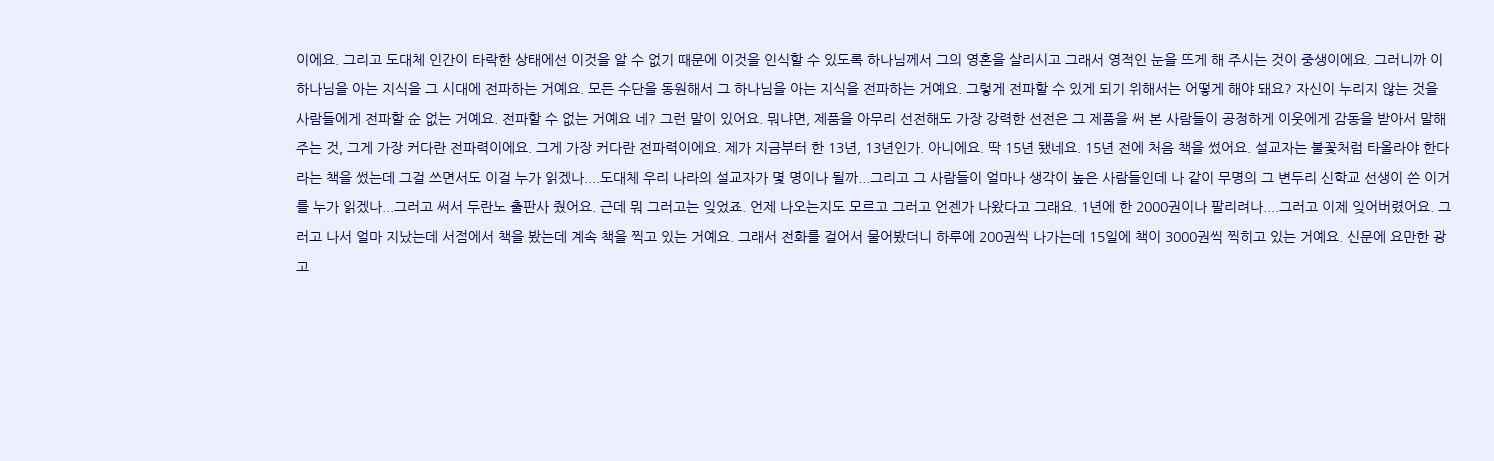이에요. 그리고 도대체 인간이 타락한 상태에선 이것을 알 수 없기 때문에 이것을 인식할 수 있도록 하나님께서 그의 영혼을 살리시고 그래서 영적인 눈을 뜨게 해 주시는 것이 중생이에요. 그러니까 이 하나님을 아는 지식을 그 시대에 전파하는 거예요. 모든 수단을 동원해서 그 하나님을 아는 지식을 전파하는 거예요. 그렇게 전파할 수 있게 되기 위해서는 어떻게 해야 돼요? 자신이 누리지 않는 것을 사람들에게 전파할 순 없는 거예요. 전파할 수 없는 거예요 네? 그런 말이 있어요. 뭐냐면, 제품을 아무리 선전해도 가장 강력한 선전은 그 제품을 써 본 사람들이 공정하게 이웃에게 감동을 받아서 말해 주는 것, 그게 가장 커다란 전파력이에요. 그게 가장 커다란 전파력이에요. 제가 지금부터 한 13년, 13년인가. 아니에요. 딱 15년 됐네요. 15년 전에 처음 책을 썼어요. 설교자는 불꽃처럼 타올라야 한다라는 책을 썼는데 그걸 쓰면서도 이걸 누가 읽겠나....도대체 우리 나라의 설교자가 몇 명이나 될까...그리고 그 사람들이 얼마나 생각이 높은 사람들인데 나 같이 무명의 그 변두리 신학교 선생이 쓴 이거를 누가 읽겠나...그러고 써서 두란노 출판사 줬어요. 근데 뭐 그러고는 잊었죠. 언제 나오는지도 모르고 그러고 언젠가 나왔다고 그래요. 1년에 한 2000권이나 팔리려나....그러고 이제 잊어버렸어요. 그러고 나서 얼마 지났는데 서점에서 책을 봤는데 계속 책을 찍고 있는 거예요. 그래서 전화를 걸어서 물어봤더니 하루에 200권씩 나가는데 15일에 책이 3000권씩 찍히고 있는 거예요. 신문에 요만한 광고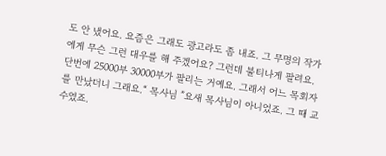도 안 냈어요. 요즘은 그래도 광고라도 좀 내죠. 그 무명의 작가에게 무슨 그런 대우를 해 주겠어요? 그런데 불티나게 팔려요. 단번에 25000부 30000부가 팔리는 거예요. 그래서 어느 목회자를 만났더니 그래요.“ 목사님 ”요새 목사님이 아니었죠. 그 때 교수였죠.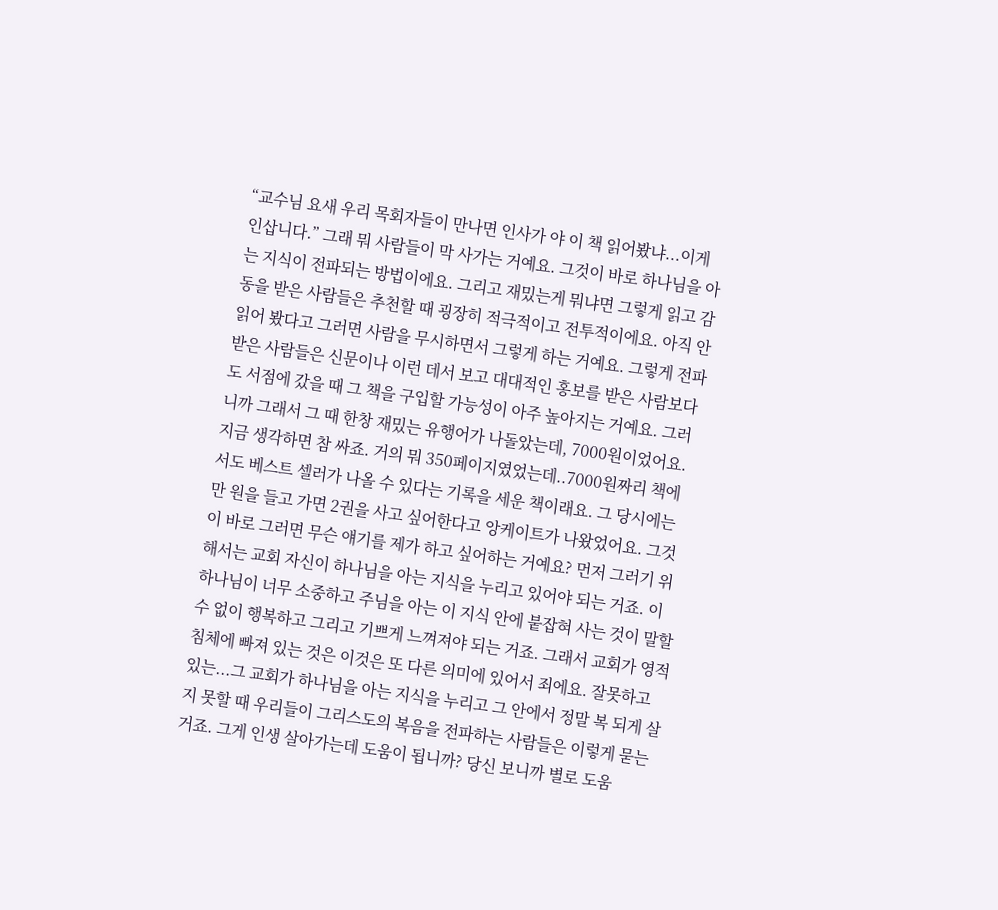“교수님 요새 우리 목회자들이 만나면 인사가 야 이 책 읽어봤냐...이게 인삽니다.” 그래 뭐 사람들이 막 사가는 거예요. 그것이 바로 하나님을 아는 지식이 전파되는 방법이에요. 그리고 재밌는게 뭐냐면 그렇게 읽고 감동을 받은 사람들은 추천할 때 굉장히 적극적이고 전투적이에요. 아직 안 읽어 봤다고 그러면 사람을 무시하면서 그렇게 하는 거예요. 그렇게 전파받은 사람들은 신문이나 이런 데서 보고 대대적인 홍보를 받은 사람보다도 서점에 갔을 때 그 책을 구입할 가능성이 아주 높아지는 거예요. 그러니까 그래서 그 때 한창 재밌는 유행어가 나돌았는데, 7000원이었어요. 지금 생각하면 참 싸죠. 거의 뭐 350페이지였었는데..7000원짜리 책에서도 베스트 셀러가 나올 수 있다는 기록을 세운 책이래요. 그 당시에는 만 원을 들고 가면 2권을 사고 싶어한다고 앙케이트가 나왔었어요. 그것이 바로 그러면 무슨 얘기를 제가 하고 싶어하는 거예요? 먼저 그러기 위해서는 교회 자신이 하나님을 아는 지식을 누리고 있어야 되는 거죠. 이 하나님이 너무 소중하고 주님을 아는 이 지식 안에 붙잡혀 사는 것이 말할 수 없이 행복하고 그리고 기쁘게 느껴져야 되는 거죠. 그래서 교회가 영적 침체에 빠져 있는 것은 이것은 또 다른 의미에 있어서 죄에요. 잘못하고 있는...그 교회가 하나님을 아는 지식을 누리고 그 안에서 정말 복 되게 살지 못할 때 우리들이 그리스도의 복음을 전파하는 사람들은 이렇게 묻는 거죠. 그게 인생 살아가는데 도움이 됩니까? 당신 보니까 별로 도움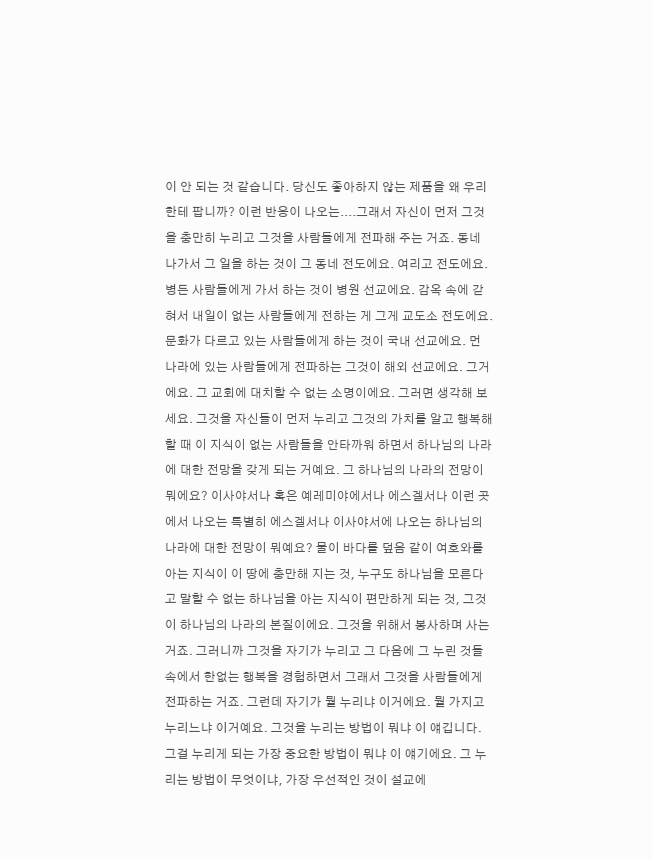이 안 되는 것 같습니다. 당신도 좋아하지 않는 제품을 왜 우리한테 팝니까? 이런 반응이 나오는....그래서 자신이 먼저 그것을 충만히 누리고 그것을 사람들에게 전파해 주는 거죠. 동네 나가서 그 일을 하는 것이 그 동네 전도에요. 여리고 전도에요. 병든 사람들에게 가서 하는 것이 병원 선교에요. 감옥 속에 갇혀서 내일이 없는 사람들에게 전하는 게 그게 교도소 전도에요. 문화가 다르고 있는 사람들에게 하는 것이 국내 선교에요. 먼 나라에 있는 사람들에게 전파하는 그것이 해외 선교에요. 그거에요. 그 교회에 대치할 수 없는 소명이에요. 그러면 생각해 보세요. 그것을 자신들이 먼저 누리고 그것의 가치를 알고 행복해 할 때 이 지식이 없는 사람들을 안타까워 하면서 하나님의 나라에 대한 전망을 갖게 되는 거예요. 그 하나님의 나라의 전망이 뭐에요? 이사야서나 혹은 예레미야에서나 에스겔서나 이런 곳에서 나오는 특별히 에스겔서나 이사야서에 나오는 하나님의 나라에 대한 전망이 뭐예요? 물이 바다를 덮음 같이 여호와를 아는 지식이 이 땅에 충만해 지는 것, 누구도 하나님을 모른다고 말할 수 없는 하나님을 아는 지식이 편만하게 되는 것, 그것이 하나님의 나라의 본질이에요. 그것을 위해서 봉사하며 사는 거죠. 그러니까 그것을 자기가 누리고 그 다음에 그 누린 것들 속에서 한없는 행복을 경험하면서 그래서 그것을 사람들에게 전파하는 거죠. 그런데 자기가 뭘 누리냐 이거에요. 뭘 가지고 누리느냐 이거예요. 그것을 누리는 방법이 뭐냐 이 얘깁니다. 그걸 누리게 되는 가장 중요한 방법이 뭐냐 이 얘기에요. 그 누리는 방법이 무엇이냐, 가장 우선적인 것이 설교에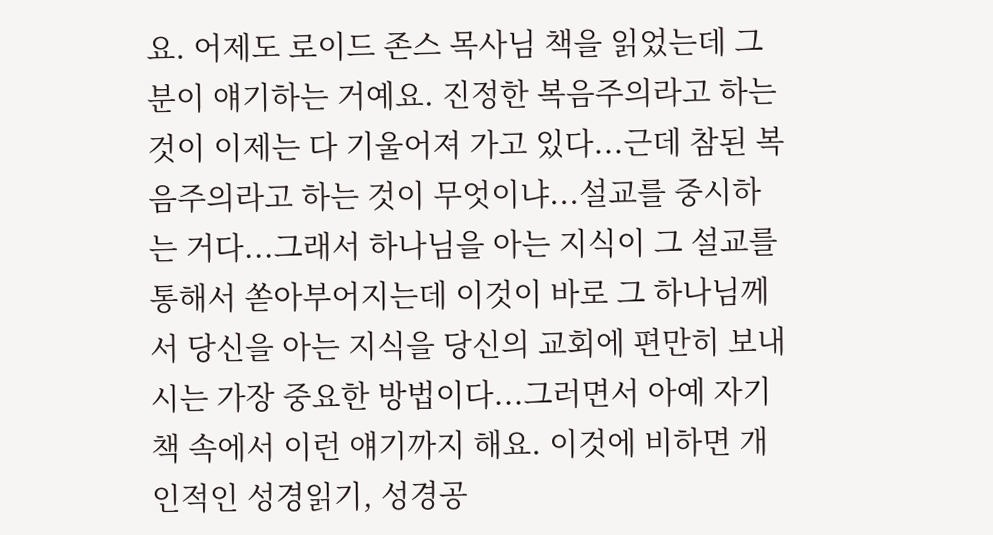요. 어제도 로이드 존스 목사님 책을 읽었는데 그 분이 얘기하는 거예요. 진정한 복음주의라고 하는 것이 이제는 다 기울어져 가고 있다...근데 참된 복음주의라고 하는 것이 무엇이냐...설교를 중시하는 거다...그래서 하나님을 아는 지식이 그 설교를 통해서 쏟아부어지는데 이것이 바로 그 하나님께서 당신을 아는 지식을 당신의 교회에 편만히 보내시는 가장 중요한 방법이다...그러면서 아예 자기 책 속에서 이런 얘기까지 해요. 이것에 비하면 개인적인 성경읽기, 성경공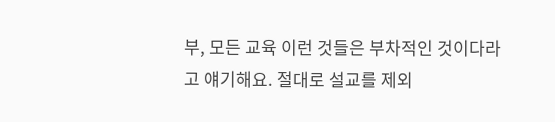부, 모든 교육 이런 것들은 부차적인 것이다라고 얘기해요. 절대로 설교를 제외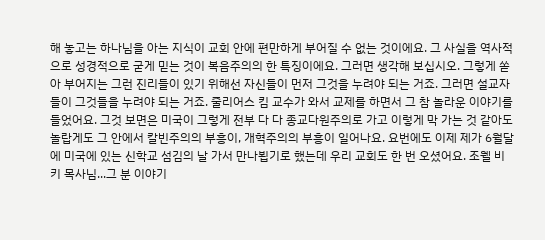해 놓고는 하나님을 아는 지식이 교회 안에 편만하게 부어질 수 없는 것이에요. 그 사실을 역사적으로 성경적으로 굳게 믿는 것이 복음주의의 한 특징이에요. 그러면 생각해 보십시오. 그렇게 쏟아 부어지는 그런 진리들이 있기 위해선 자신들이 먼저 그것을 누려야 되는 거죠. 그러면 설교자들이 그것들을 누려야 되는 거죠. 줄리어스 킴 교수가 와서 교제를 하면서 그 참 놀라운 이야기를 들었어요. 그것 보면은 미국이 그렇게 전부 다 다 종교다원주의로 가고 이렇게 막 가는 것 같아도 놀랍게도 그 안에서 칼빈주의의 부흥이, 개혁주의의 부흥이 일어나요. 요번에도 이제 제가 6월달에 미국에 있는 신학교 섬김의 날 가서 만나뵙기로 했는데 우리 교회도 한 번 오셨어요. 조웰 비키 목사님...그 분 이야기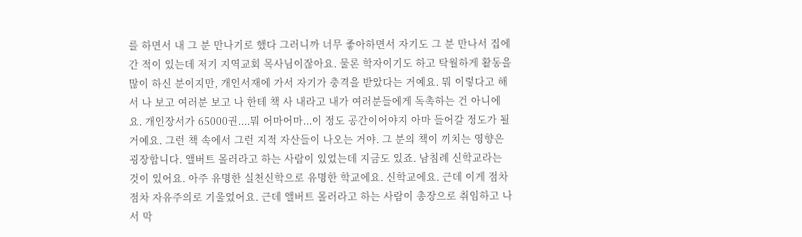를 하면서 내 그 분 만나기로 했다 그러니까 너무 좋아하면서 자기도 그 분 만나서 집에 간 적이 있는데 저기 지역교회 목사님이잖아요. 물론 학자이기도 하고 탁월하게 활동을 많이 하신 분이지만, 개인서재에 가서 자기가 충격을 받았다는 거예요. 뭐 이렇다고 해서 나 보고 여러분 보고 나 한테 책 사 내라고 내가 여러분들에게 독촉하는 건 아니에요. 개인장서가 65000권....뭐 어마어마...이 정도 공간이어야지 아마 들어갈 정도가 될 거예요. 그런 책 속에서 그런 지적 자산들이 나오는 거야. 그 분의 책이 끼치는 영향은 굉장합니다. 앨버트 몰러라고 하는 사람이 있었는데 지금도 있죠. 남침례 신학교라는 것이 있어요. 아주 유명한 실천신학으로 유명한 학교에요. 신학교에요. 근데 이게 점차점차 자유주의로 기울었어요. 근데 앨버트 몰러라고 하는 사람이 총장으로 취임하고 나서 막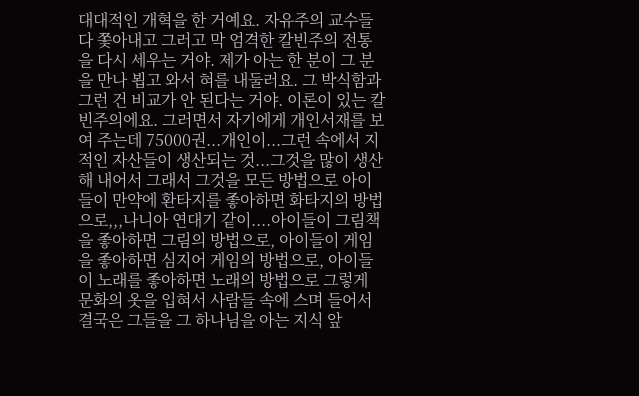대대적인 개혁을 한 거예요. 자유주의 교수들 다 쫓아내고 그러고 막 엄격한 칼빈주의 전통을 다시 세우는 거야. 제가 아는 한 분이 그 분을 만나 뵙고 와서 혀를 내둘러요. 그 박식함과 그런 건 비교가 안 된다는 거야. 이론이 있는 칼빈주의에요. 그러면서 자기에게 개인서재를 보여 주는데 75000권...개인이...그런 속에서 지적인 자산들이 생산되는 것...그것을 많이 생산해 내어서 그래서 그것을 모든 방법으로 아이들이 만약에 환타지를 좋아하면 화타지의 방법으로,,,나니아 연대기 같이....아이들이 그림책을 좋아하면 그림의 방법으로, 아이들이 게임을 좋아하면 심지어 게임의 방법으로, 아이들이 노래를 좋아하면 노래의 방법으로 그렇게 문화의 옷을 입혀서 사람들 속에 스며 들어서 결국은 그들을 그 하나님을 아는 지식 앞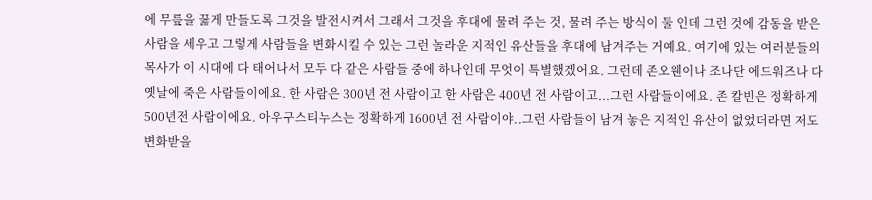에 무릎을 꿇게 만들도록 그것을 발전시켜서 그래서 그것을 후대에 물려 주는 것, 물려 주는 방식이 둘 인데 그런 것에 감동을 받은 사람을 세우고 그렇게 사람들을 변화시킬 수 있는 그런 놀라운 지적인 유산들을 후대에 남겨주는 거예요. 여기에 있는 여러분들의 목사가 이 시대에 다 태어나서 모두 다 같은 사람들 중에 하나인데 무엇이 특별했겠어요. 그런데 존오웬이나 조나단 에드워즈나 다 옛날에 죽은 사람들이에요. 한 사람은 300년 전 사람이고 한 사람은 400년 전 사람이고...그런 사람들이에요. 존 칼빈은 정확하게 500년전 사람이에요. 아우구스티누스는 정확하게 1600년 전 사람이야..그런 사람들이 남겨 놓은 지적인 유산이 없었더라면 저도 변화받을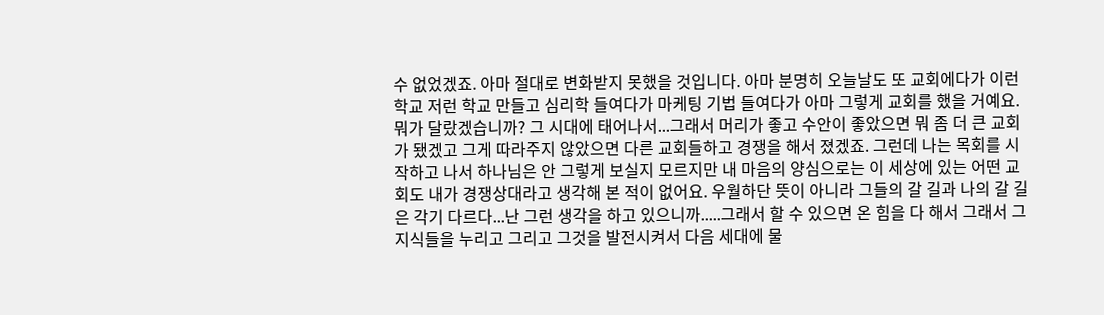수 없었겠죠. 아마 절대로 변화받지 못했을 것입니다. 아마 분명히 오늘날도 또 교회에다가 이런 학교 저런 학교 만들고 심리학 들여다가 마케팅 기법 들여다가 아마 그렇게 교회를 했을 거예요. 뭐가 달랐겠습니까? 그 시대에 태어나서...그래서 머리가 좋고 수안이 좋았으면 뭐 좀 더 큰 교회가 됐겠고 그게 따라주지 않았으면 다른 교회들하고 경쟁을 해서 졌겠죠. 그런데 나는 목회를 시작하고 나서 하나님은 안 그렇게 보실지 모르지만 내 마음의 양심으로는 이 세상에 있는 어떤 교회도 내가 경쟁상대라고 생각해 본 적이 없어요. 우월하단 뜻이 아니라 그들의 갈 길과 나의 갈 길은 각기 다르다...난 그런 생각을 하고 있으니까.....그래서 할 수 있으면 온 힘을 다 해서 그래서 그 지식들을 누리고 그리고 그것을 발전시켜서 다음 세대에 물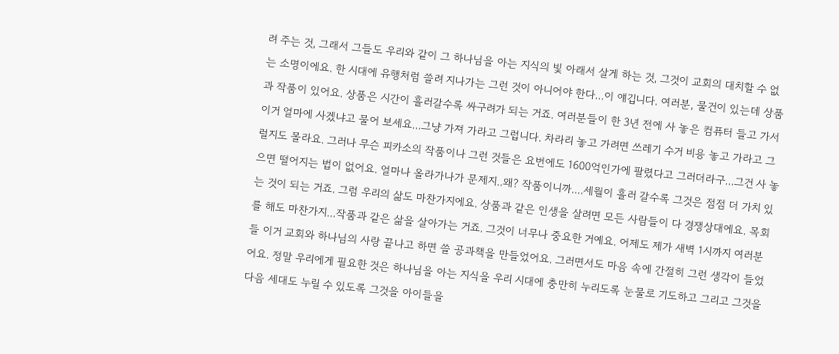려 주는 것, 그래서 그들도 우리와 같이 그 하나님을 아는 지식의 빛 아래서 살게 하는 것, 그것이 교회의 대치할 수 없는 소명이에요. 한 시대에 유행처럼 쓸려 지나가는 그런 것이 아니어야 한다...이 얘깁니다. 여러분, 물건이 있는데 상품과 작품이 있어요. 상품은 시간이 흘러갈수록 싸구려가 되는 거죠. 여러분들이 한 3년 전에 사 놓은 컴퓨터 들고 가서 이거 얼마에 사겠냐고 물어 보세요...그냥 가져 가라고 그럽니다. 차라리 놓고 가려면 쓰레기 수거 비용 놓고 가라고 그럴지도 몰라요. 그러나 무슨 피카소의 작품이나 그런 것들은 요번에도 1600억인가에 팔렸다고 그러더라구...그건 사 놓으면 떨어지는 법이 없어요. 얼마나 올라가나가 문제지..왜? 작품이니까....세월이 흘러 갈수록 그것은 점점 더 가치 있는 것이 되는 거죠. 그럼 우리의 삶도 마찬가지에요. 상품과 같은 인생을 살려면 모든 사람들이 다 경쟁상대에요. 목회를 해도 마찬가지...작품과 같은 삶을 살아가는 거죠. 그것이 너무나 중요한 거예요. 어제도 제가 새벽 1시까지 여러분들 이거 교회와 하나님의 사랑 끝나고 하면 쓸 공과책을 만들었어요. 그러면서도 마음 속에 간절히 그런 생각이 들었어요. 정말 우리에게 필요한 것은 하나님을 아는 지식을 우리 시대에 충만히 누리도록 눈물로 기도하고 그리고 그것을 다음 세대도 누릴 수 있도록 그것을 아이들을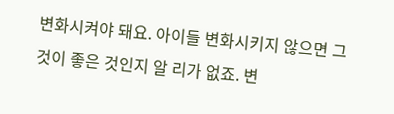변화시켜야 돼요. 아이들 변화시키지 않으면 그것이 좋은 것인지 알 리가 없죠. 변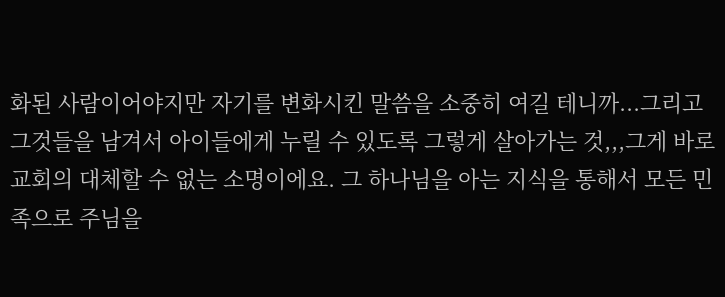화된 사람이어야지만 자기를 변화시킨 말씀을 소중히 여길 테니까...그리고 그것들을 남겨서 아이들에게 누릴 수 있도록 그렇게 살아가는 것,,,그게 바로 교회의 대체할 수 없는 소명이에요. 그 하나님을 아는 지식을 통해서 모든 민족으로 주님을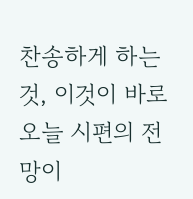찬송하게 하는 것, 이것이 바로 오늘 시편의 전망이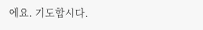에요. 기도합시다.